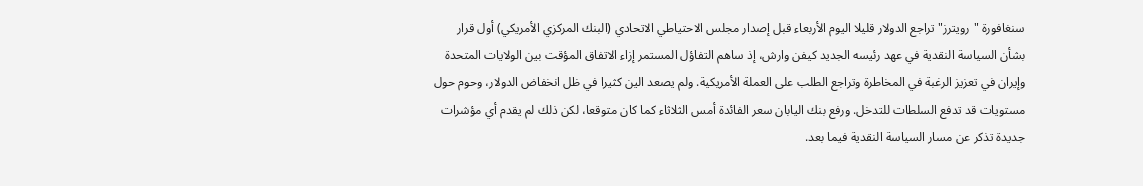سنغافورة "رويترز" تراجع الدولار قليلا اليوم الأربعاء قبل إصدار مجلس الاحتياطي الاتحادي (البنك المركزي الأمريكي) أول قرار بشأن السياسة النقدية في عهد رئيسه الجديد كيفن وارش، إذ ساهم التفاؤل المستمر إزاء الاتفاق المؤقت بين الولايات المتحدة وإيران في تعزيز الرغبة في المخاطرة وتراجع الطلب على العملة الأمريكية. ولم يصعد الين كثيرا في ظل انخفاض الدولار، وحوم حول مستويات قد تدفع السلطات للتدخل. ورفع بنك اليابان سعر الفائدة أمس الثلاثاء كما كان متوقعا، لكن ذلك لم يقدم أي مؤشرات جديدة تذكر عن مسار السياسة النقدية فيما بعد.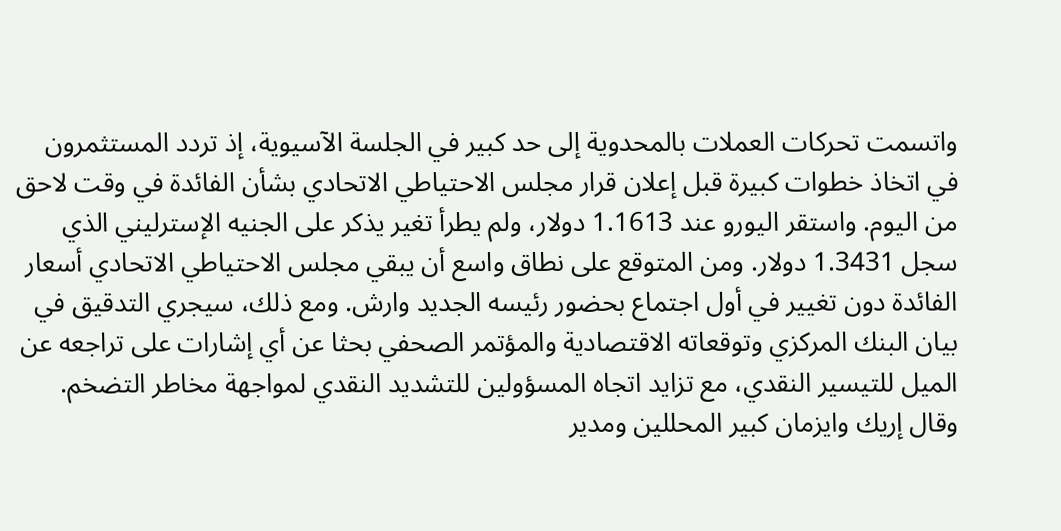واتسمت تحركات العملات بالمحدوية إلى حد كبير في الجلسة الآسيوية، إذ تردد المستثمرون في اتخاذ خطوات كبيرة قبل إعلان قرار مجلس الاحتياطي الاتحادي بشأن الفائدة في وقت لاحق من اليوم. واستقر اليورو عند 1.1613 دولار، ولم يطرأ تغير يذكر على الجنيه الإسترليني الذي سجل 1.3431 دولار. ومن المتوقع على نطاق واسع أن يبقي مجلس الاحتياطي الاتحادي أسعار الفائدة دون تغيير في أول اجتماع بحضور رئيسه الجديد وارش. ومع ذلك، سيجري التدقيق في بيان البنك المركزي وتوقعاته الاقتصادية والمؤتمر الصحفي بحثا عن أي إشارات على تراجعه عن الميل للتيسير النقدي، مع تزايد اتجاه المسؤولين للتشديد النقدي لمواجهة مخاطر التضخم.
وقال إريك وايزمان كبير المحللين ومدير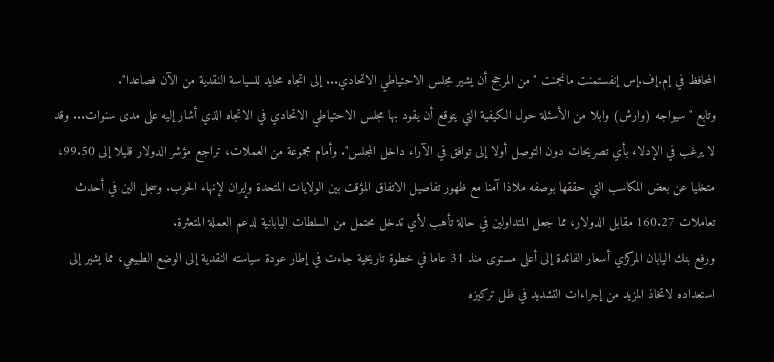المحافظ في إم.إف.إس إنفستمنت مانجمنت "من المرجح أن يشير مجلس الاحتياطي الاتحادي... إلى اتجاه محايد للسياسة النقدية من الآن فصاعدا".
وتابع "سيواجه (وارش) وابلا من الأسئلة حول الكيفية التي يتوقع أن يقود بها مجلس الاحتياطي الاتحادي في الاتجاه الذي أشار إليه على مدى سنوات... وقد لا يرغب في الإدلاء بأي تصريحات دون التوصل أولا إلى توافق في الآراء داخل المجلس". وأمام مجموعة من العملات، تراجع مؤشر الدولار قليلا إلى 99.50، متخليا عن بعض المكاسب التي حققها بوصفه ملاذا آمنا مع ظهور تفاصيل الاتفاق المؤقت بين الولايات المتحدة وإيران لإنهاء الحرب. وسجل الين في أحدث تعاملات 160.27 مقابل الدولار، مما جعل المتداولين في حالة تأهب لأي تدخل محتمل من السلطات اليابانية لدعم العملة المتعثرة.
ورفع بنك اليابان المركزي أسعار الفائدة إلى أعلى مستوى منذ 31 عاما في خطوة تاريخية جاءت في إطار عودة سياسته النقدية إلى الوضع الطبيعي، مما يشير إلى استعداده لاتخاذ المزيد من إجراءات التشديد في ظل تركيزه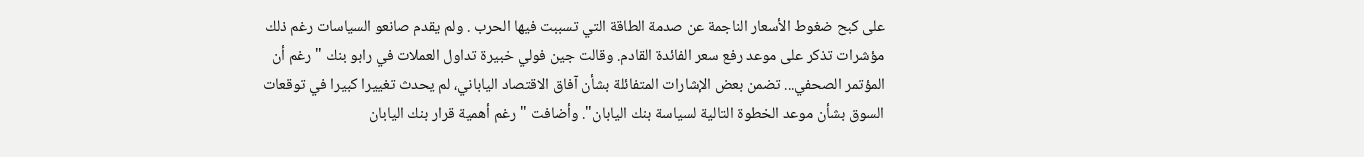على كبح ضغوط الأسعار الناجمة عن صدمة الطاقة التي تسببت فيها الحرب . ولم يقدم صانعو السياسات رغم ذلك مؤشرات تذكر على موعد رفع سعر الفائدة القادم. وقالت جين فولي خبيرة تداول العملات في رابو بنك "رغم أن المؤتمر الصحفي... تضمن بعض الإشارات المتفائلة بشأن آفاق الاقتصاد الياباني، لم يحدث تغييرا كبيرا في توقعات السوق بشأن موعد الخطوة التالية لسياسة بنك اليابان". وأضافت "رغم أهمية قرار بنك اليابان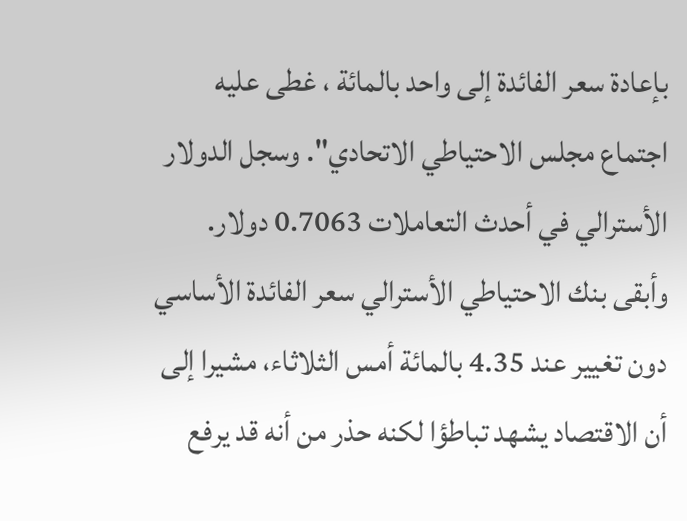بإعادة سعر الفائدة إلى واحد بالمائة ، غطى عليه اجتماع مجلس الاحتياطي الاتحادي". وسجل الدولار الأسترالي في أحدث التعاملات 0.7063 دولار.
وأبقى بنك الاحتياطي الأسترالي سعر الفائدة الأساسي دون تغيير عند 4.35 بالمائة أمس الثلاثاء، مشيرا إلى أن الاقتصاد يشهد تباطؤا لكنه حذر من أنه قد يرفع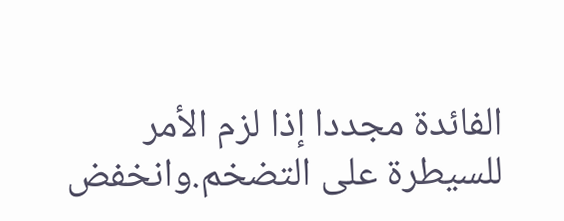الفائدة مجددا إذا لزم الأمر للسيطرة على التضخم.وانخفض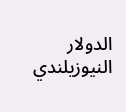الدولار النيوزيلندي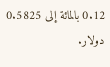0.12 بالمائة إلى 0.5825 دولار.